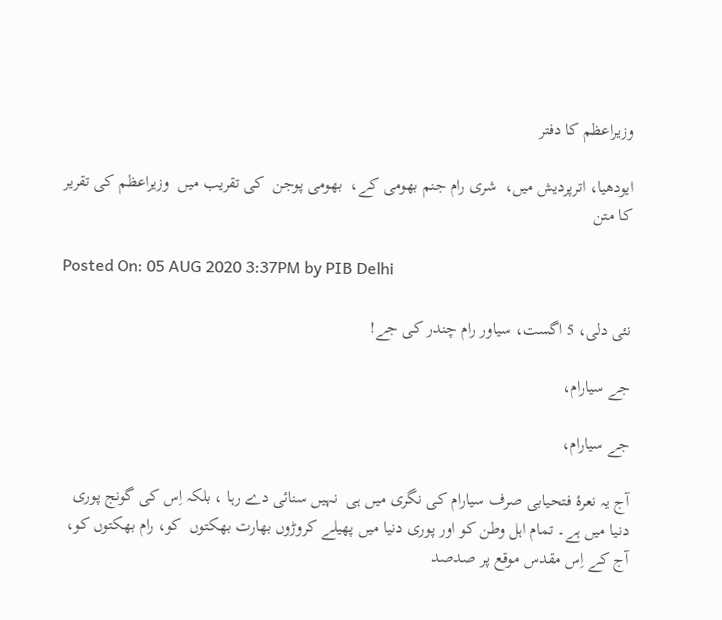وزیراعظم کا دفتر

ایودھیا، اترپردیش میں،  شری رام جنم بھومی کے،  بھومی پوجن  کی تقریب میں  وزیراعظم کی تقریر کا متن

Posted On: 05 AUG 2020 3:37PM by PIB Delhi

نئی دلی، 5 اگست، سیاور رام چندر کی جے!

جے سیارام،

جے سیارام،

آج یہ نعرۂ فتحیابی صرف سیارام کی نگری میں ہی  نہیں سنائی دے رہا ، بلکہ اِس کی گونج پوری دنیا میں ہے۔ تمام اہل وطن کو اور پوری دنیا میں پھیلے کروڑوں بھارت بھکتوں  کو، رام بھکتوں کو، آج کے اِس مقدس موقع پر صدصد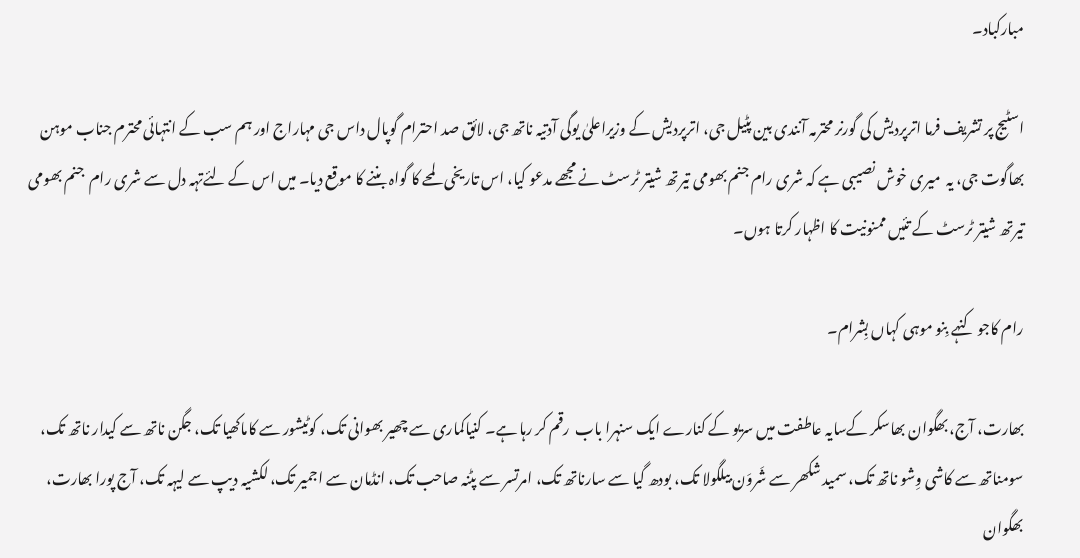مبارکباد۔

اسٹیج پر تشریف فرما اترپردیش کی گورنر محترمہ آنندی بین پٹیل جی، اترپردیش کے وزیراعلیٰ یوگی آدتیہ ناتھ جی، لائق صد احترام گوپال داس جی مہاراج اور ہم سب کے انتہائی محترم جناب موہن بھاگوت جی، یہ  میری خوش نصیبی ہے کہ شری رام جنم بھومی تیرتھ شیتر ٹرسٹ نے مجھے مدعو کیا، اس تاریخی لمحے کا گواہ بننے کا موقع دیا۔ میں اس کے لئےتہہ دل سے شری رام  جنم بھومی تیرتھ شیتر ٹرسٹ کے تئیں ممنونیت کا اظہار کرتا ہوں۔

رام کاجو کنہے بِنو موہی کہاں بِشرام۔

بھارت، آج، بھگوان بھاسکر کےسایہ عاطفت میں سریو کے کنارے ایک سنہرا باب  رقم کر رہا ہے۔ کنیاکماری سے چھیر بھوانی تک، کوٹیشور سے کاماکھیا تک، جگن ناتھ سے کیدار ناتھ تک، سومناتھ سے کاشی وِشو ناتھ تک، سمید شکھر سے شَروَن بیلگولا تک، بودھ گیا سے سارناتھ تک، امرتسر سے پٹنہ صاحب تک، انڈمان سے اجمیر تک، لکشیہ دیپ سے لیہہ تک، آج پورا بھارت، بھگوان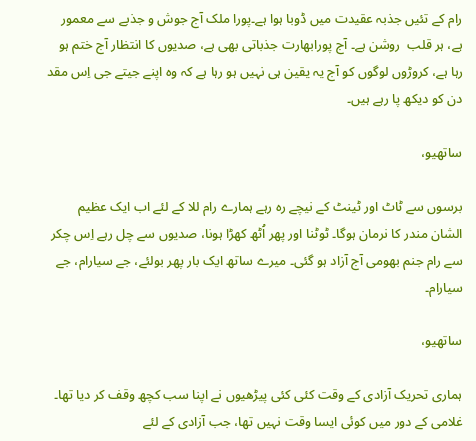رام کے تئیں جذبہ عقیدت میں ڈوبا ہوا ہے۔پورا ملک آج جوش و جذبے سے معمور ہے، ہر قلب  روشن ہے۔ آج پورابھارت جذباتی بھی ہے، صدیوں کا انتظار آج ختم ہو رہا ہے، کروڑوں لوگوں کو آج یہ یقین ہی نہیں ہو رہا ہے کہ وہ اپنے جیتے جی اِس مقد دن کو دیکھ پا رہے ہیں۔

ساتھیو،

برسوں سے ٹاٹ اور ٹینٹ کے نیچے رہ رہے ہمارے رام للا کے لئے اب ایک عظیم الشان مندر کا نرمان ہوگا۔ ٹوٹنا اور پھر اُٹھ کھڑا ہونا، صدیوں سے چل رہے اِس چکر سے رام جنم بھومی آج آزاد ہو گئی۔ میرے ساتھ ایک بار پھر بولئے، جے سیارام، جے سیارام۔

ساتھیو،

ہماری تحریک آزادی کے وقت کئی کئی پیڑھیوں نے اپنا سب کچھ وقف کر دیا تھا۔ غلامی کے دور میں کوئی ایسا وقت نہیں تھا، جب آزادی کے لئے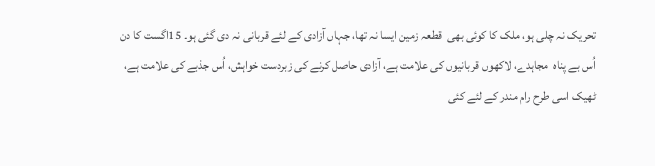تحریک نہ چلی ہو، ملک کا کوئی بھی  قطعہ زمین ایسا نہ تھا، جہاں آزادی کے لئے قربانی نہ دی گئی ہو۔ 15اگست کا دن اُس بے پناہ  مجاہدے، لاکھوں قربانیوں کی علامت ہے، آزادی حاصل کرنے کی زبردست خواہش، اُس جذبے کی علامت ہے، ٹھیک اسی طرح رام مندر کے لئے کئی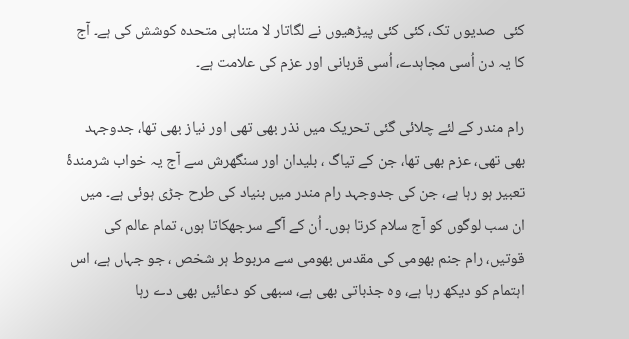کئی  صدیوں تک، کئی کئی پیڑھیوں نے لگاتار لا متناہی متحدہ کوشش کی ہے۔ آج کا یہ دن اُسی مجاہدے، اُسی قربانی اور عزم کی علامت ہے۔

رام مندر کے لئے چلائی گئی تحریک میں نذر بھی تھی اور نیاز بھی تھا، جدوجہد بھی تھی، عزم بھی تھا، جن کے تیاگ ، بلیدان اور سنگھرش سے آج یہ خواب شرمندۂ تعبیر ہو رہا ہے، جن کی جدوجہد رام مندر میں بنیاد کی طرح جڑی ہوئی ہے۔ میں ان سب لوگوں کو آج سلام کرتا ہوں۔ اُن کے آگے سرجھکاتا ہوں، تمام عالم کی قوتیں، رام جنم بھومی کی مقدس بھومی سے مربوط ہر شخص ، جو جہاں ہے، اس اہتمام کو دیکھ رہا ہے، وہ جذباتی بھی ہے، سبھی کو دعائیں بھی دے رہا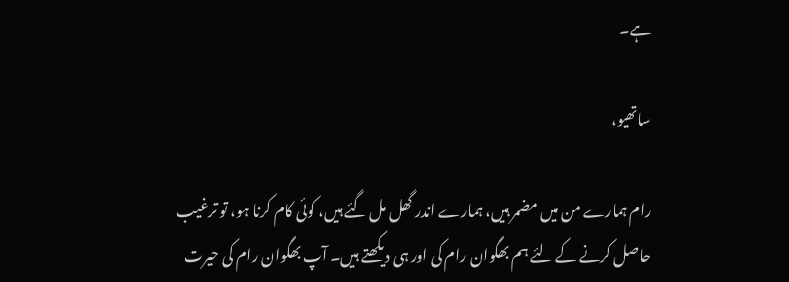ہے۔

ساتھیو،

رام ہمارے من میں مضمر ہیں، ہمارے اندر گھل مل گئے ہیں، کوئی کام کرنا ہو، تو ترغیب حاصل کرنے کے لئے ہم بھگوان رام کی اور ہی دیکھتے ہیں۔ آپ بھگوان رام کی حیرت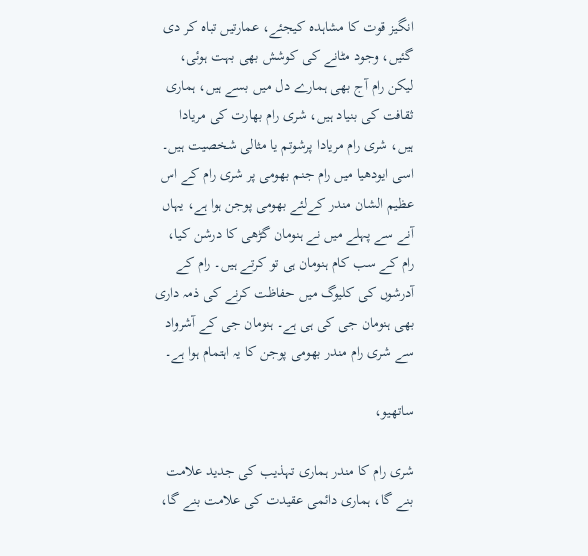انگیز قوت کا مشاہدہ کیجئے، عمارتیں تباہ کر دی گئیں، وجود مٹانے کی کوشش بھی بہت ہوئی، لیکن رام آج بھی ہمارے دل میں بسے ہیں، ہماری ثقافت کی بنیاد ہیں، شری رام بھارت کی مریادا ہیں، شری رام مریادا پرشوتم یا مثالی شخصیت ہیں۔ اسی ایودھیا میں رام جنم بھومی پر شری رام کے اس عظیم الشان مندر کےلئے بھومی پوجن ہوا ہے، یہاں آنے سے پہلے میں نے ہنومان گڑھی کا درشن کیا، رام کے سب کام ہنومان ہی تو کرتے ہیں۔ رام کے آدرشوں کی کلیوگ میں حفاظت کرنے کی ذمہ داری بھی ہنومان جی کی ہی ہے۔ ہنومان جی کے آشرواد سے شری رام مندر بھومی پوجن کا یہ اہتمام ہوا ہے۔

ساتھیو،

شری رام کا مندر ہماری تہذیب کی جدید علامت بنے گا، ہماری دائمی عقیدت کی علامت بنے گا،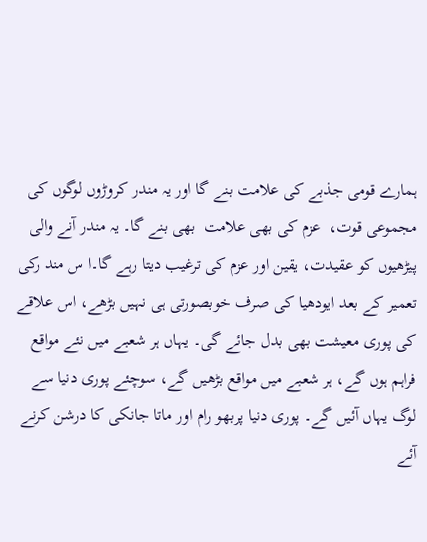ہمارے قومی جذبے کی علامت بنے گا اور یہ مندر کروڑوں لوگوں کی مجموعی قوت،  عزم کی بھی علامت  بھی بنے گا۔ یہ مندر آنے والی پیڑھیوں کو عقیدت، یقین اور عزم کی ترغیب دیتا رہے گا۔ا س مند رکی تعمیر کے بعد ایودھیا کی صرف خوبصورتی ہی نہیں بڑھے، اس علاقے کی پوری معیشت بھی بدل جائے گی۔ یہاں ہر شعبے میں نئے مواقع فراہم ہوں گے، ہر شعبے میں مواقع بڑھیں گے، سوچئے پوری دنیا سے لوگ یہاں آئیں گے۔ پوری دنیا پربھو رام اور ماتا جانکی کا درشن کرنے آئے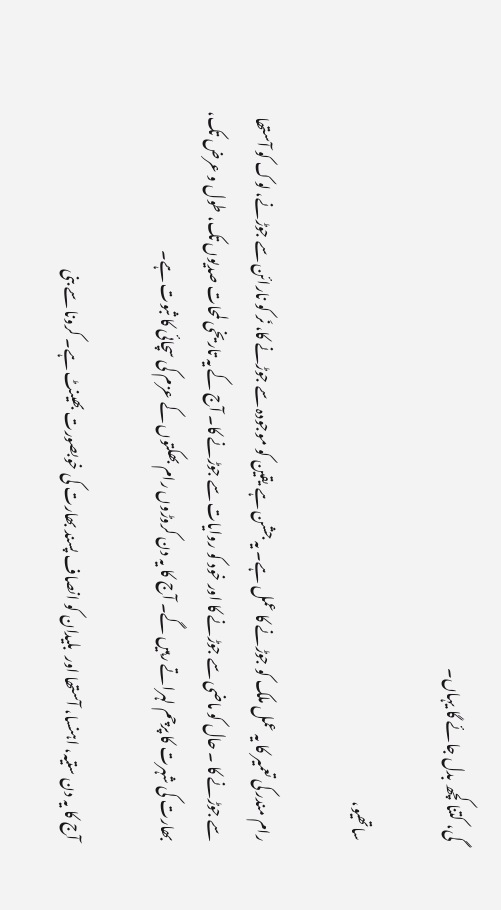گی، کتنا کچھ بدل جائے گا یہاں۔

ساتھیو،

رام مندر کی تعمیر کا یہ عمل ملک کو جوڑنے کا عمل ہے۔ یہ جشن ہے یقین کو موجودہ سے جوڑنے کا، نَر کو نارائن سے جوڑنے، لوک کو آستھا سے جوڑنے کا ۔ حال کو ماضی سے جوڑنے کا اور خود کو روایات سے جوڑنے کا۔ آج کے یہ تاریخی لمحات صدیوں تک، طول و عرض تک، بھارت کی شہرت کا پرچم لہراتے رہیں گے۔ آج کا یہ دن کروڑوں رام بھکتوں کے عزم کی سچائی کا ثبوت ہے۔

آج کا یہ دن ستیہ، اہنسا، آستھا اور  بلیدان کو انصاف پسند بھارت کی خوبصورت بھینٹ ہے۔ کرونا سے بنی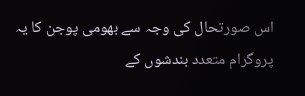اس صورتحال کی وجہ سے بھومی پوجن کا یہ پروگرام متعدد بندشوں کے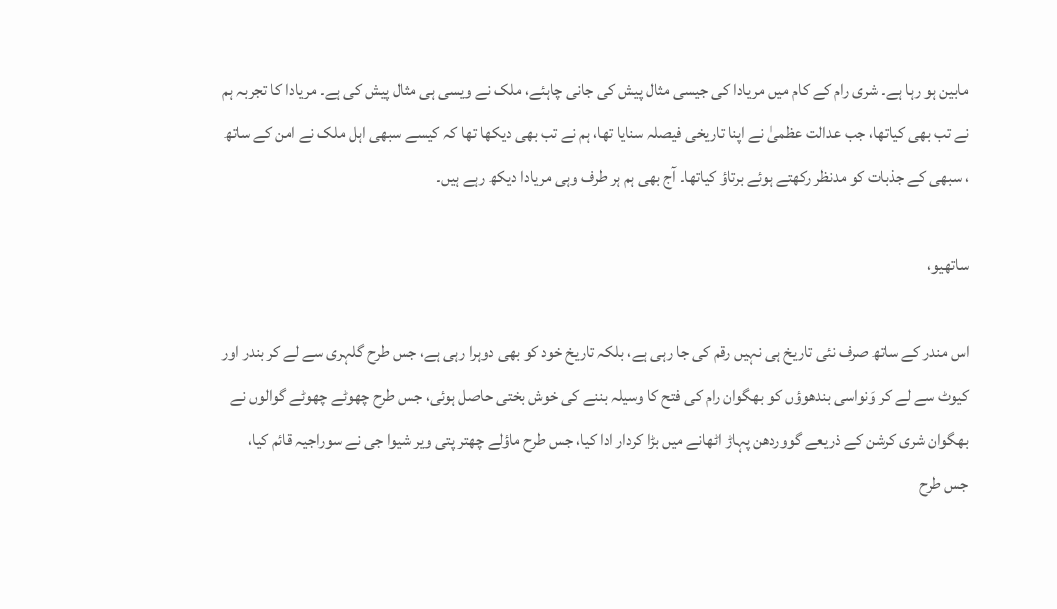مابین ہو رہا ہے۔ شری رام کے کام میں مریادا کی جیسی مثال پیش کی جانی چاہئے، ملک نے ویسی ہی مثال پیش کی ہے۔ مریادا کا تجربہ ہم نے تب بھی کیاتھا، جب عدالت عظمیٰ نے اپنا تاریخی فیصلہ سنایا تھا، ہم نے تب بھی دیکھا تھا کہ کیسے سبھی اہل ملک نے امن کے ساتھ ، سبھی کے جذبات کو مدنظر رکھتے ہوئے برتاؤ کیاتھا۔ آج بھی ہم ہر طرف وہی مریادا دیکھ رہے ہیں۔

ساتھیو،

اس مندر کے ساتھ صرف نئی تاریخ ہی نہیں رقم کی جا رہی ہے، بلکہ تاریخ خود کو بھی دوہرا رہی ہے، جس طرح گلہری سے لے کر بندر اور کیوٹ سے لے کر وَنواسی بندھوؤں کو بھگوان رام کی فتح کا وسیلہ بننے کی خوش بختی حاصل ہوئی، جس طرح چھوٹے چھوٹے گوالوں نے بھگوان شری کرشن کے ذریعے گووردھن پہاڑ اٹھانے میں بڑا کردار ادا کیا، جس طرح ماؤلے چھتر پتی ویر شیوا جی نے سوراجیہ قائم کیا، جس طرح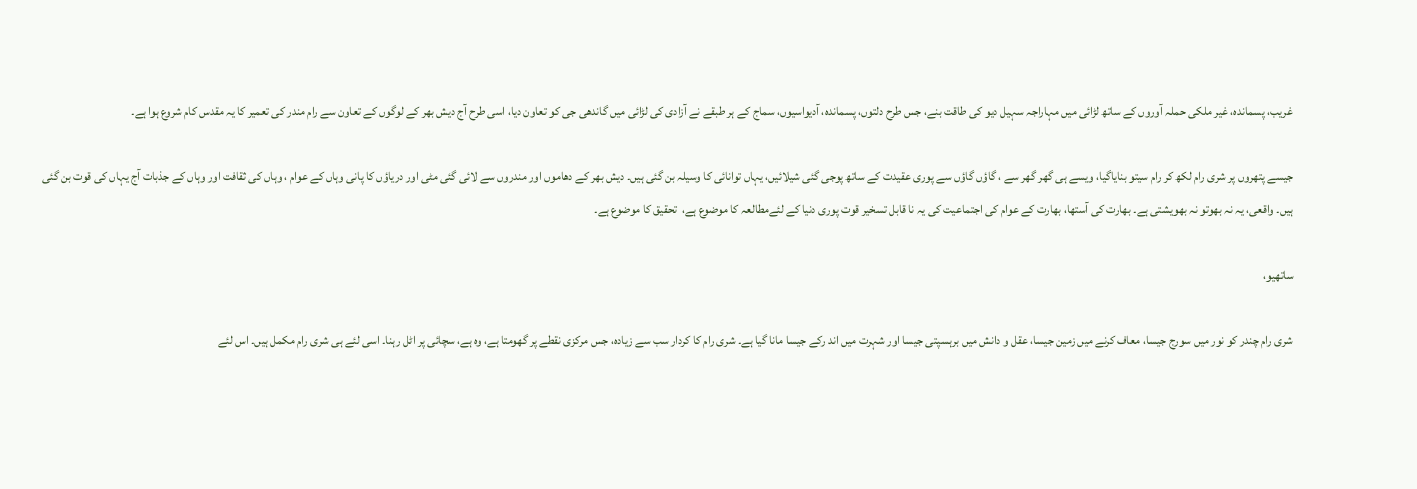غریب، پسماندہ، غیر ملکی حملہ آوروں کے ساتھ لڑائی میں مہاراجہ سہیل دیو کی طاقت بنے، جس طرح دلتوں، پسماندہ، آدیواسیوں، سماج کے ہر طبقے نے آزادی کی لڑائی میں گاندھی جی کو تعاون دیا، اسی طرح آج دیش بھر کے لوگوں کے تعاون سے رام مندر کی تعمیر کا یہ مقدس کام شروع ہوا ہے۔

جیسے پتھروں پر شری رام لکھ کر رام سیتو بنایاگیا، ویسے ہی گھر گھر سے ، گاؤں گاؤں سے پوری عقیدت کے ساتھ پوجی گئی شیلائیں، یہاں توانائی کا وسیلہ بن گئی ہیں۔ دیش بھر کے دھاموں اور مندروں سے لائی گئی مٹی اور دریاؤں کا پانی وہاں کے عوام ، وہاں کی ثقافت اور وہاں کے جذبات آج یہاں کی قوت بن گئی ہیں۔ واقعی، یہ نہ بھوتو نہ بھویشتی ہے۔ بھارت کی آستھا، بھارت کے عوام کی اجتماعیت کی یہ نا قابل تسخیر قوت پوری دنیا کے لئےمطالعہ کا موضوع ہے،  تحقیق کا موضوع ہے۔

ساتھیو،

شری رام چندر کو نور میں سورج جیسا، معاف کرنے میں زمین جیسا، عقل و دانش میں برہسپتی جیسا اور شہرت میں اند رکے جیسا مانا گیا ہے۔ شری رام کا کردار سب سے زیادہ، جس مرکزی نقطے پر گھومتا ہے، وہ ہے، سچائی پر اٹل رہنا۔ اسی لئے ہی شری رام مکمل ہیں۔ اس لئے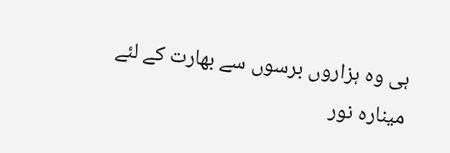ہی وہ ہزاروں برسوں سے بھارت کے لئے مینارہ نور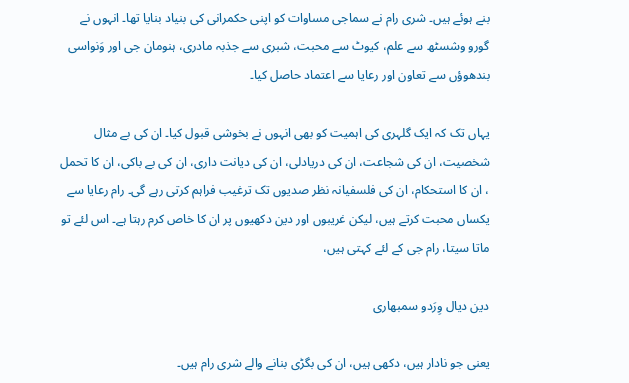بنے ہوئے ہیں۔ شری رام نے سماجی مساوات کو اپنی حکمرانی کی بنیاد بنایا تھا۔ انہوں نے گورو وشسٹھ سے علم، کیوٹ سے محبت، شبری سے جذبہ مادری، ہنومان جی اور وَنواسی بندھوؤں سے تعاون اور رعایا سے اعتماد حاصل کیا۔

یہاں تک کہ ایک گلہری کی اہمیت کو بھی انہوں نے بخوشی قبول کیا۔ ان کی بے مثال شخصیت، ان کی شجاعت، ان کی دریادلی، ان کی دیانت داری، ان کی بے باکی، ان کا تحمل ، ان کا استحکام، ان کی فلسفیانہ نظر صدیوں تک ترغیب فراہم کرتی رہے گی۔ رام رعایا سے یکساں محبت کرتے ہیں، لیکن غریبوں اور دین دکھیوں پر ان کا خاص کرم رہتا ہے۔ اس لئے تو ماتا سیتا، رام جی کے لئے کہتی ہیں،

دین دیال وِرَدو سمبھاری

یعنی جو نادار ہیں، دکھی ہیں، ان کی بگڑی بنانے والے شری رام ہیں۔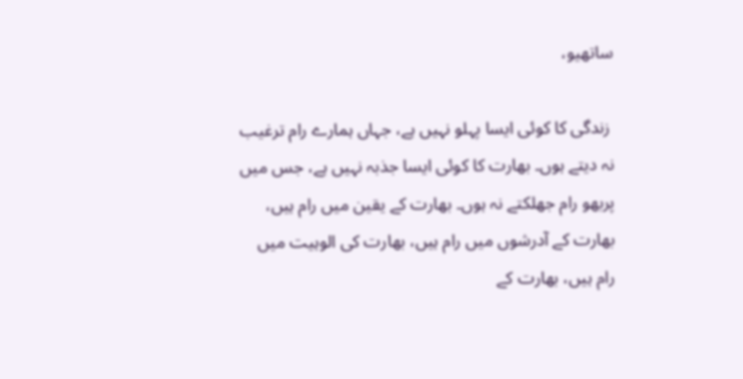ساتھیو،

 زندگی کا کوئی ایسا پہلو نہیں ہے، جہاں ہمارے رام ترغیب نہ دیتے ہوں۔ بھارت کا کوئی ایسا جذبہ نہیں ہے، جس میں پربھو رام جھلکتے نہ ہوں۔ بھارت کے یقین میں رام ہیں، بھارت کے آدرشوں میں رام ہیں، بھارت کی الوہیت میں رام ہیں، بھارت کے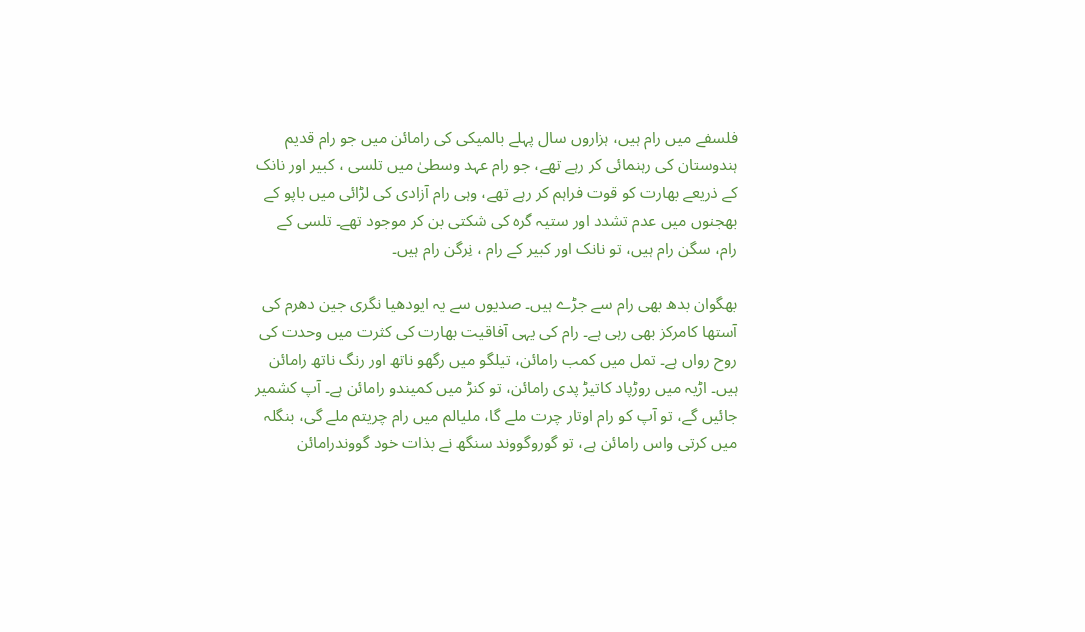فلسفے میں رام ہیں، ہزاروں سال پہلے بالمیکی کی رامائن میں جو رام قدیم ہندوستان کی رہنمائی کر رہے تھے، جو رام عہد وسطیٰ میں تلسی ، کبیر اور نانک کے ذریعے بھارت کو قوت فراہم کر رہے تھے، وہی رام آزادی کی لڑائی میں باپو کے بھجنوں میں عدم تشدد اور ستیہ گرہ کی شکتی بن کر موجود تھے۔ تلسی کے رام، سگن رام ہیں، تو نانک اور کبیر کے رام ، نِرگن رام ہیں۔

بھگوان بدھ بھی رام سے جڑے ہیں۔ صدیوں سے یہ ایودھیا نگری جین دھرم کی آستھا کامرکز بھی رہی ہے۔ رام کی یہی آفاقیت بھارت کی کثرت میں وحدت کی روح رواں ہے۔ تمل میں کمب رامائن، تیلگو میں رگھو ناتھ اور رنگ ناتھ رامائن ہیں۔ اڑیہ میں روڑپاد کاتیڑ پدی رامائن، تو کنڑ میں کمیندو رامائن ہے۔ آپ کشمیر جائیں گے، تو آپ کو رام اوتار چرت ملے گا، ملیالم میں رام چریتم ملے گی، بنگلہ میں کرتی واس رامائن ہے، تو گوروگووند سنگھ نے بذات خود گووندرامائن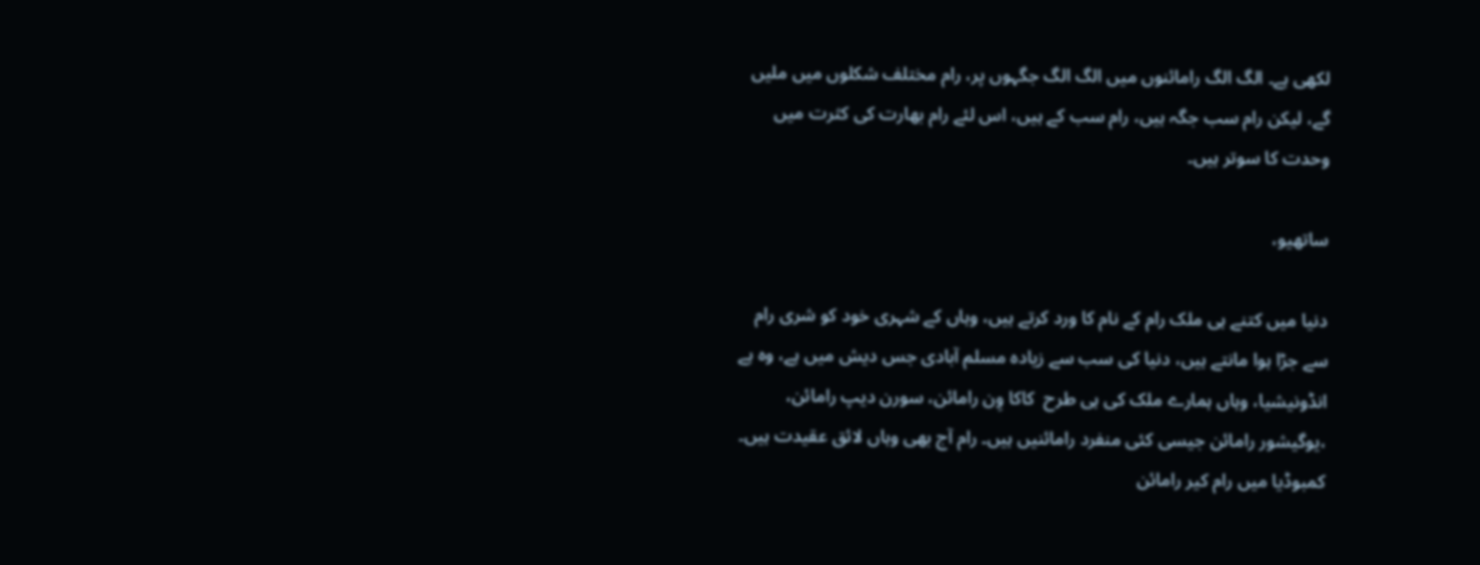لکھی ہے۔ الگ الگ رامائنوں میں الگ الگ جگہوں پر، رام مختلف شکلوں میں ملیں گے، لیکن رام سب جگہ ہیں، رام سب کے ہیں، اس لئے رام بھارت کی کثرت میں وحدت کا سوتر ہیں۔

ساتھیو،

دنیا میں کتنے ہی ملک رام کے نام کا ورد کرتے ہیں، وہاں کے شہری خود کو شری رام سے جڑا ہوا مانتے ہیں، دنیا کی سب سے زیادہ مسلم آبادی جس دیش میں ہے، وہ ہے انڈونیشیا، وہاں ہمارے ملک کی ہی طرح  کاکا وِن رامائن، سورن دیپ رامائن، ،یوگیشور رامائن جیسی کئی منفرد رامائنیں ہیں۔ رام آج بھی وہاں لائق عقیدت ہیں۔ کمبوڈیا میں رام کیر رامائن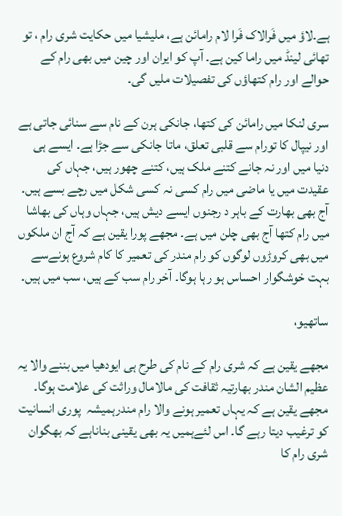ہے۔لاؤ میں فَرالاک فَرا لام رامائن ہے، ملیشیا میں حکایت شری رام ، تو تھائی لینڈ میں راما کین ہے۔ آپ کو ایران اور چین میں بھی رام کے حوالے اور رام کتھاؤں کی تفصیلات ملیں گی۔

سری لنکا میں رامائن کی کتھا، جانکی ہرن کے نام سے سنائی جاتی ہے اور نیپال کا تورام سے قلبی تعلق، ماتا جانکی سے جڑا ہے۔ ایسے ہی دنیا میں اور نہ جانے کتنے ملک ہیں، کتنے چھور ہیں، جہاں کی عقیدت میں یا ماضی میں رام کسی نہ کسی شکل میں رچے بسے ہیں۔ آج بھی بھارت کے باہر د رجنوں ایسے دیش ہیں، جہاں وہاں کی بھاشا میں رام کتھا آج بھی چلن میں ہے۔ مجھے پورا یقین ہے کہ آج ان ملکوں میں بھی کروڑوں لوگوں کو رام مندر کی تعمیر کا کام شروع ہونےسے بہت خوشگوار احساس ہو رہا ہوگا۔ آخر رام سب کے ہیں، سب میں ہیں۔

ساتھیو،

مجھے یقین ہے کہ شری رام کے نام کی طرح ہی ایودھیا میں بننے والا یہ عظیم الشان مندر بھارتیہ ثقافت کی مالامال وراثت کی علامت ہوگا۔ مجھے یقین ہے کہ یہاں تعمیر ہونے والا رام مندرہمیشہ  پوری انسانیت کو ترغیب دیتا رہے گا۔ اس لئےہمیں یہ بھی یقینی بناناہے کہ بھگوان شری رام کا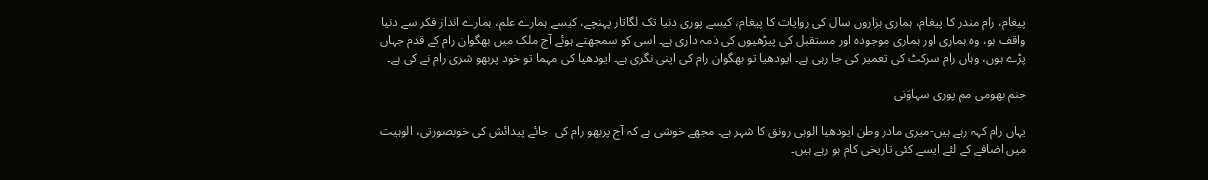پیغام، رام مندر کا پیغام، ہماری ہزاروں سال کی روایات کا پیغام، کیسے پوری دنیا تک لگاتار پہنچے، کیسے ہمارے علم، ہمارے انداز فکر سے دنیا واقف ہو، وہ ہماری اور ہماری موجودہ اور مستقبل کی پیڑھیوں کی ذمہ داری ہے۔ اسی کو سمجھتے ہوئے آج ملک میں بھگوان رام کے قدم جہاں پڑے ہوں، وہاں رام سرکٹ کی تعمیر کی جا رہی ہے۔ ایودھیا تو بھگوان رام کی اپنی نگری ہے۔ ایودھیا کی مہما تو خود پربھو شری رام نے کی ہے۔

جنم بھومی مم پوری سہاوَنی

یہاں رام کہہ رہے ہیں-میری مادر وطن ایودھیا الوہی رونق کا شہر ہے۔ مجھے خوشی ہے کہ آج پربھو رام کی  جائے پیدائش کی خوبصورتی، الوہیت میں اضافے کے لئے ایسے کئی تاریخی کام ہو رہے ہیں۔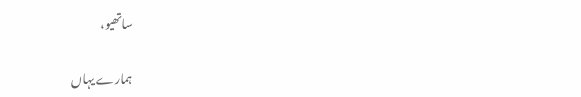ساتھیو،

ہمارے یہاں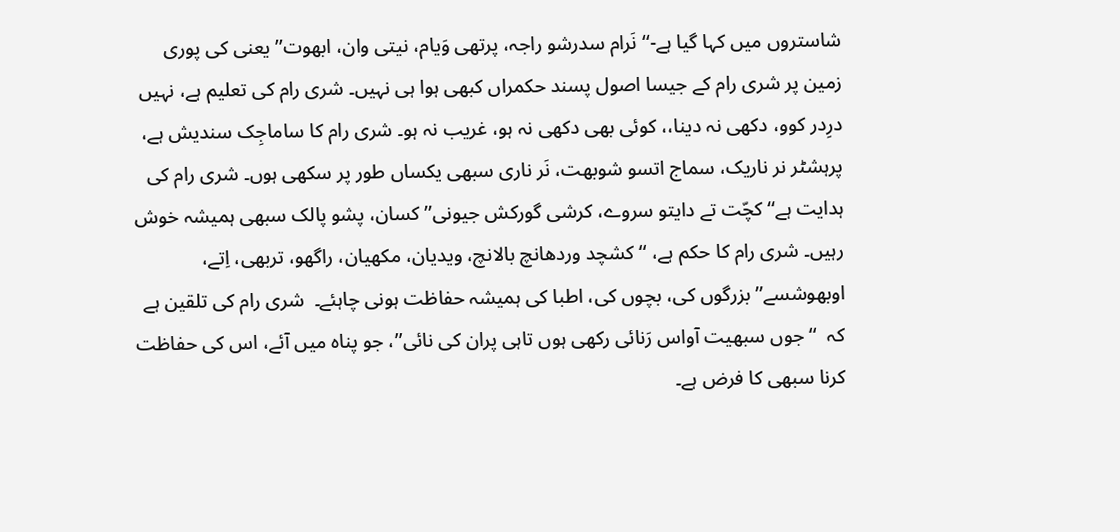شاستروں میں کہا گیا ہے-‘‘ نَرام سدرشو راجہ، پرتھی وَیام، نیتی وان، ابھوت’’ یعنی کی پوری زمین پر شری رام کے جیسا اصول پسند حکمراں کبھی ہوا ہی نہیں۔ شری رام کی تعلیم ہے، نہیں درِدر کوو، دکھی نہ دینا،، کوئی بھی دکھی نہ ہو، غریب نہ ہو۔ شری رام کا ساماجِک سندیش ہے، پرہشٹر نر ناریک، سماج اتسو شوبھت، نَر ناری سبھی یکساں طور پر سکھی ہوں۔ شری رام کی ہدایت ہے‘‘ کچّت تے دایتو سروے، کرشی گورکش جیونی’’ کسان، پشو پالک سبھی ہمیشہ خوش رہیں۔ شری رام کا حکم ہے، ‘‘ کشچد وردھانچ بالانچ، ویدیان، مکھیان، راگھو، تربھی، اِتے، اوبھوشسے’’ بزرگوں کی، بچوں کی، اطبا کی ہمیشہ حفاظت ہونی چاہئے۔  شری رام کی تلقین ہے کہ  ‘‘ جوں سبھیت آواس رَنائی رکھی ہوں تاہی پران کی نائی’’، جو پناہ میں آئے، اس کی حفاظت کرنا سبھی کا فرض ہے۔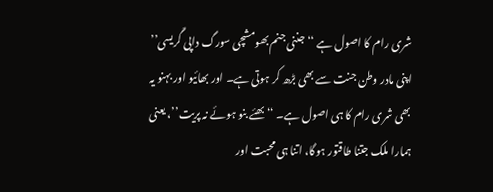شری رام کا اصول ہے ‘‘ جننی جنم بھومشچی سورگ داپی گَریسی’’ اپنی مادر وطن جنت سے بھی بڑھ کر ہوتی ہے۔ اور بھائیو اور بہنو یہ بھی شری رام کا ہی اصول ہے۔ ‘‘ بھئے بنو ہوئے نہ پریت’’، یعنی ہمارا ملک جتنا طاقتور ہوگا، اتنا ہی محبت اور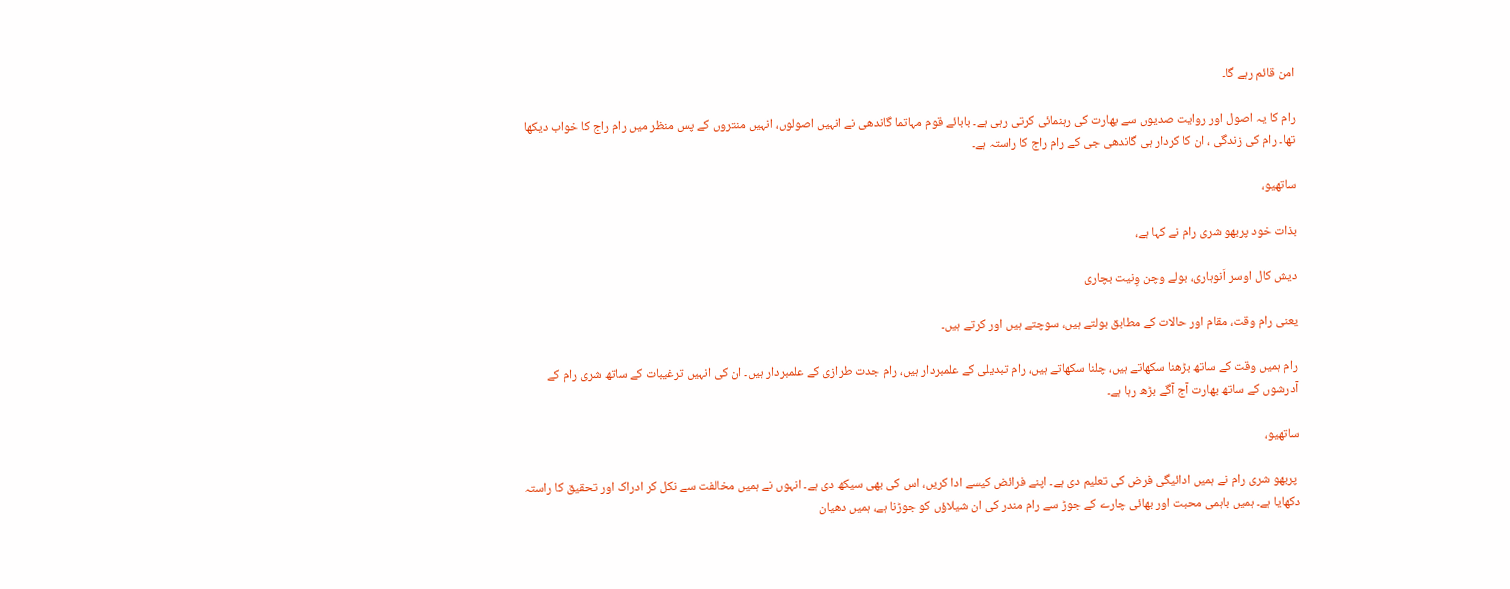امن قائم رہے گا۔

رام کا یہ اصول اور روایت صدیوں سے بھارت کی رہنمائی کرتی رہی ہے۔ بابائے قوم مہاتما گاندھی نے انہیں اصولوں، انہیں منتروں کے پس منظر میں رام راج کا خواب دیکھا تھا۔ رام کی زندگی ، ان کا کردار ہی گاندھی جی کے رام راج کا راستہ ہے۔

ساتھیو،

بذات خود پربھو شری رام نے کہا ہے،

دیش کال اوسر اَنوہاری، بولے وچن وِنیت بچاری

یعنی رام وقت، مقام اور حالات کے مطابق بولتے ہیں، سوچتے ہیں اور کرتے ہیں۔

رام ہمیں وقت کے ساتھ بڑھنا سکھاتے ہیں، چلنا سکھاتے ہیں، رام تبدیلی کے علمبردار ہیں، رام جدت طرازی کے علمبردار ہیں۔ ان کی انہیں ترغیبات کے ساتھ شری رام کے آدرشوں کے ساتھ بھارت آج آگے بڑھ رہا ہے۔

ساتھیو،

 پربھو شری رام نے ہمیں ادائیگی فرض کی تعلیم دی ہے۔ اپنے فرائض کیسے ادا کریں، اس کی بھی سیکھ دی ہے۔ انہوں نے ہمیں مخالفت سے نکل کر ادراک اور تحقیق کا راستہ دکھایا ہے۔ ہمیں باہمی محبت اور بھائی چارے کے جوڑ سے رام مندر کی ان شیلاؤں کو جوڑنا ہے، ہمیں دھیان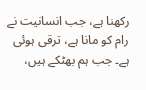رکھنا ہے، جب انسانیت نے رام کو مانا ہے، ترقی ہوئی ہے۔ جب ہم بھٹکے ہیں،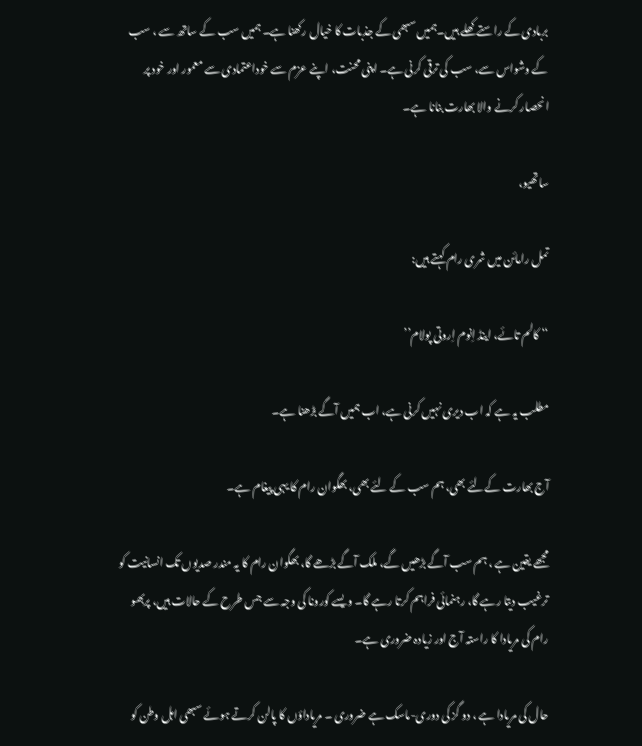بربادی کے راستے کھلے ہیں۔ہمیں سبھی کے جذبات کا خیال رکھنا ہے۔ ہمیں سب کے ساتھ سے ، سب کے وشواس سے، سب کی ترقی کرنی ہے۔ اپنی محنت، اپنے عزم سے خوداعتمادی سے معمور اور خود پر انحصار کرنے والا بھارت بنانا ہے۔

ساتھیو،

تمل رامائن میں شری رام کہتے ہیں:

‘‘ کالم تائے، اینڈ اِنوم اِروتی پولام’’

مطلب یہ ہے کہ اب دیری نہیں کرنی ہے، اب ہمیں آگے بڑھنا ہے۔

آج بھارت کےلئے بھی، ہم سب کے لئے بھی، بھگوان رام کا یہی پیغام ہے۔

مجھے یقین ہے ، ہم سب آگے بڑھیں گے، ملک آگے بڑھے گا، بھگوان رام کا یہ مندر صدیوں تک انسانیت کو ترغیب دیتا رہے گا، رہنمائی فراہم کرتا رہے گا۔ ویسے کورونا کی وجہ سے جس طرح کے حالات ہیں، پربھو رام کی مریادا کا راستہ آج اور زیادہ ضروری ہے۔

حال کی مریادا ہے ، دو گز کی دوری-ماسک ہے ضروری ۔ مریاداؤں کا پالن کرتے ہوئے سبھی اہل وطن کو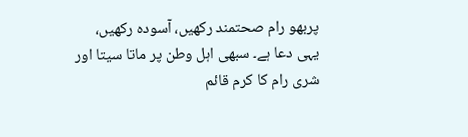پربھو رام صحتمند رکھیں، آسودہ رکھیں، یہی دعا ہے۔ سبھی اہل وطن پر ماتا سیتا اور شری رام کا کرم قائم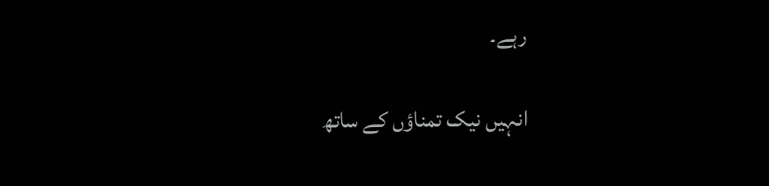رہے۔

انہیں نیک تمناؤں کے ساتھ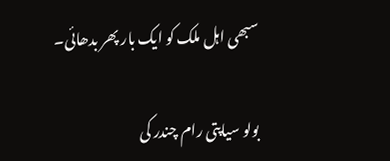سبھی اہل ملک کو ایک بار پھر بدھائی۔

بولو سیاپتی رام چندر کی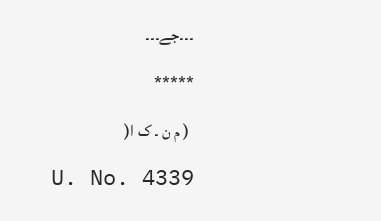۔۔۔جے۔۔۔

*****

 ( م ن ۔ ک ا(

U. No. 4339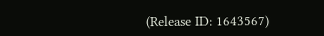(Release ID: 1643567)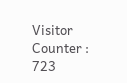Visitor Counter : 723